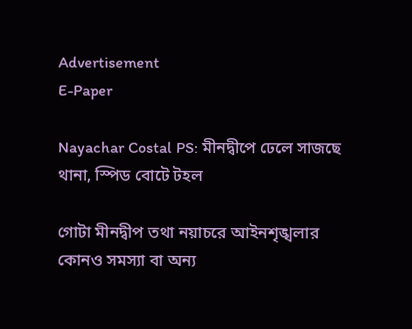Advertisement
E-Paper

Nayachar Costal PS: মীনদ্বীপে ঢেলে সাজছে থানা, স্পিড বোটে টহল

গোটা মীনদ্বীপ তথা নয়াচরে আইনশৃঙ্খলার কোনও সমস্যা বা অন্য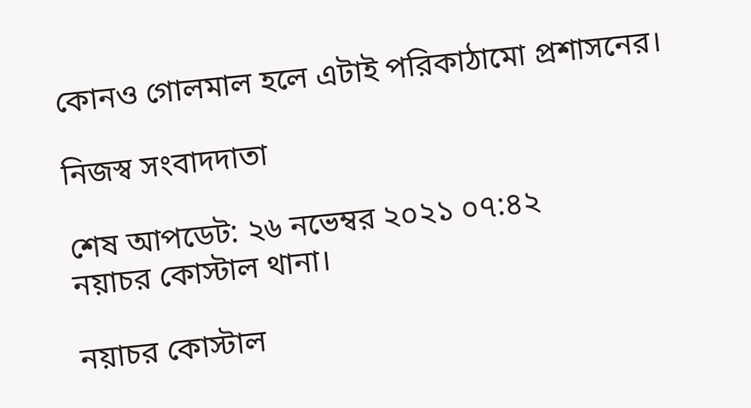কোনও গোলমাল হলে এটাই পরিকাঠামো প্রশাসনের।

নিজস্ব সংবাদদাতা

শেষ আপডেট: ২৬ নভেম্বর ২০২১ ০৭:৪২
নয়াচর কোস্টাল থানা।

নয়াচর কোস্টাল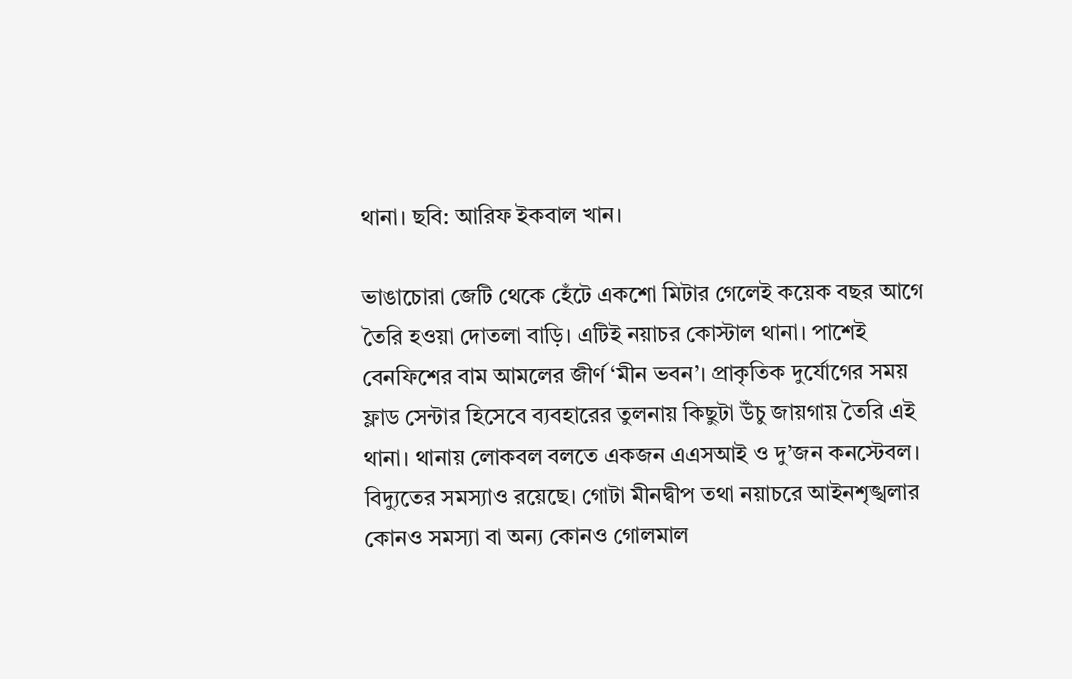থানা। ছবি: আরিফ ইকবাল খান।

ভাঙাচোরা জেটি থেকে হেঁটে একশো মিটার গেলেই কয়েক বছর আগে তৈরি হওয়া দোতলা বাড়ি। এটিই নয়াচর কোস্টাল থানা। পাশেই বেনফিশের বাম আমলের জীর্ণ ‘মীন ভবন’। প্রাকৃতিক দুর্যোগের সময় ফ্লাড সেন্টার হিসেবে ব্যবহারের তুলনায় কিছুটা উঁচু জায়গায় তৈরি এই থানা। থানায় লোকবল বলতে একজন এএসআই ও দু’জন কনস্টেবল। বিদ্যুতের সমস্যাও রয়েছে। গোটা মীনদ্বীপ তথা নয়াচরে আইনশৃঙ্খলার কোনও সমস্যা বা অন্য কোনও গোলমাল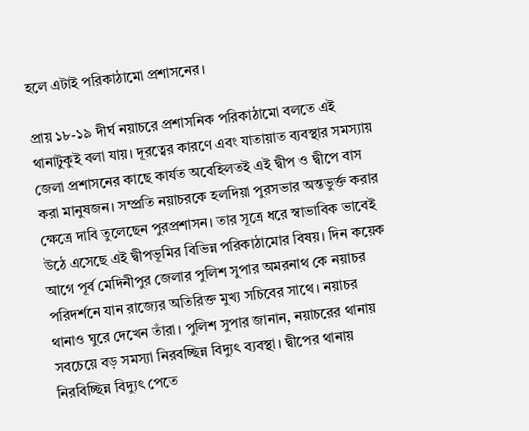হলে এটাই পরিকাঠামো প্রশাসনের।

প্রায় ১৮-১৯ দীর্ঘ নয়াচরে প্রশাসনিক পরিকাঠামো বলতে এই থানাটুকুই বলা যায়। দূরত্বের কারণে এবং যাতায়াত ব্যবস্থার সমস্যায় জেলা প্রশাসনের কাছে কার্যত অবেহিলতই এই দ্বীপ ও দ্বীপে বাস করা মানুষজন। সম্প্রতি নয়াচরকে হলদিয়া পুরসভার অন্তভুর্ক্ত করার ক্ষেত্রে দাবি তুলেছেন পুরপ্রশাসন। তার সূত্রে ধরে স্বাভাবিক ভাবেই উঠে এসেছে এই দ্বীপভূমির বিভিন্ন পরিকাঠামোর বিষয়। দিন কয়েক আগে পূর্ব মেদিনীপুর জেলার পুলিশ সুপার অমরনাথ কে নয়াচর পরিদর্শনে যান রাজ্যের অতিরিক্ত মুখ্য সচিবের সাথে। নয়াচর থানাও ঘুরে দেখেন তাঁরা। পুলিশ সুপার জানান, নয়াচরের থানায় সবচেয়ে বড় সমস্যা নিরবচ্ছিন্ন বিদ্যুৎ ব্যবস্থা। দ্বীপের থানায় নিরবিচ্ছিন্ন বিদ্যুৎ পেতে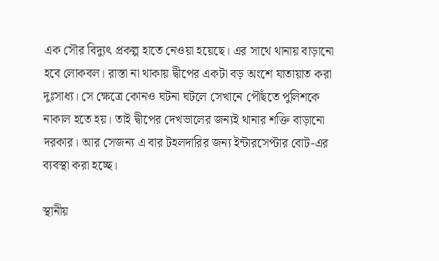এক সৌর বিদ্যুৎ প্রকল্প হাতে নেওয়া হয়েছে। এর সাথে থানায় বাড়ানো হবে লোকবল। রাস্তা না থাকায় দ্বীপের একটা বড় অংশে যাতায়াত করা দুঃসাধ্য। সে ক্ষেত্রে কোনও ঘটনা ঘটলে সেখানে পৌঁছতে পুলিশকে নাকাল হতে হয়। তাই দ্বীপের দেখভালের জন্যই থানার শক্তি বাড়ানো দরকার। আর সেজন্য এ বার টহলদারির জন্য ইন্টারসেপ্টার বোট-এর ব্যবস্থা করা হচ্ছে।

স্থানীয়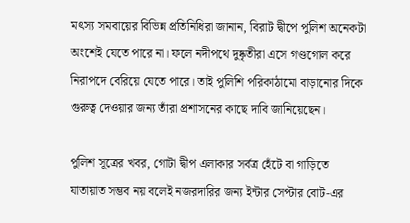মৎস্য সমবায়ের বিভিন্ন প্রতিনিধিরা জানান, বিরাট দ্বীপে পুলিশ অনেকটা অংশেই যেতে পারে না। ফলে নদীপথে দুষ্কৃতীরা এসে গণ্ডগোল করে নিরাপদে বেরিয়ে যেতে পারে। তাই পুলিশি পরিকাঠামো বাড়ানোর দিকে গুরুত্ব দেওয়ার জন্য তাঁরা প্রশাসনের কাছে দাবি জানিয়েছেন।

পুলিশ সূত্রের খবর, গোটা দ্বীপ এলাকার সর্বত্র হেঁটে বা গাড়িতে যাতায়াত সম্ভব নয় বলেই নজরদারির জন্য ইন্টার সেপ্টার বোট-এর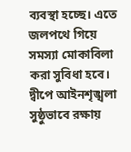ব্যবস্থা হচ্ছে। এতে জলপথে গিয়ে সমস্যা মোকাবিলা করা সুবিধা হবে। দ্বীপে আইনশৃঙ্খলা সুষ্ঠুভাবে রক্ষায়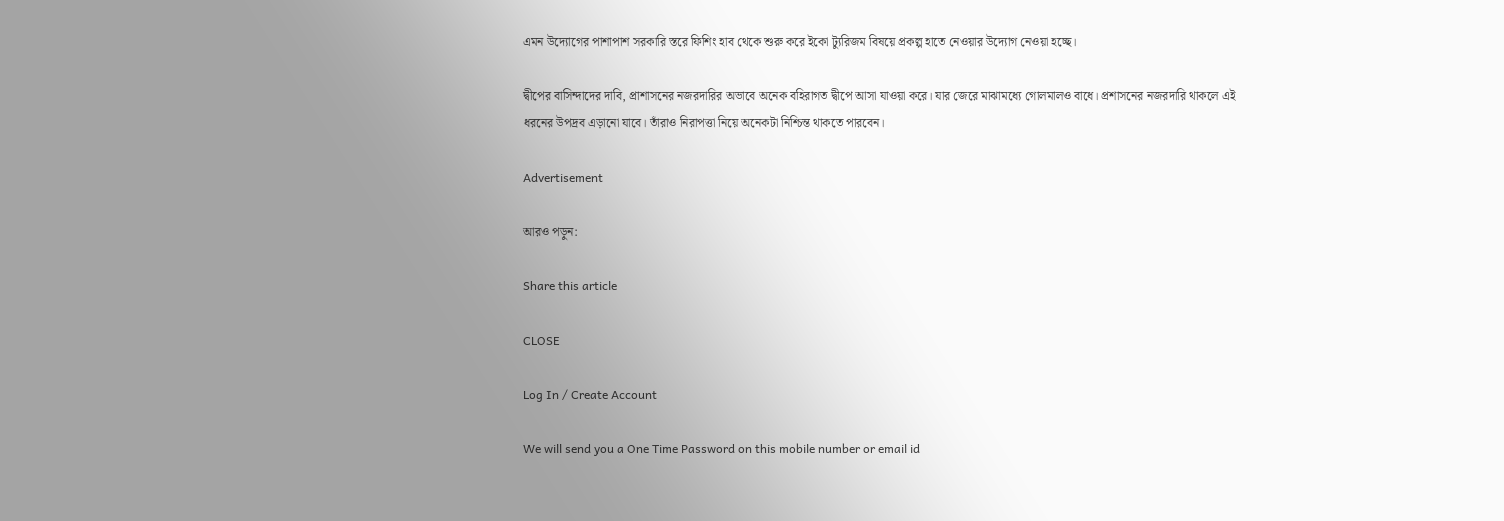এমন উদ্যোগের পাশাপাশ সরকারি স্তরে ফিশিং হাব থেকে শুরু করে ইকো ট্যুরিজম বিষয়ে প্রকল্প হাতে নেওয়ার উদ্যোগ নেওয়া হচ্ছে।

দ্বীপের বাসিন্দাদের দাবি, প্রাশাসনের নজরদারির অভাবে অনেক বহিরাগত দ্বীপে আসা যাওয়া করে। যার জেরে মাঝামধ্যে গোলমালও বাধে। প্রশাসনের নজরদারি থাকলে এই ধরনের উপদ্রব এড়ানো যাবে। তাঁরাও নিরাপত্তা নিয়ে অনেকটা নিশ্চিন্ত থাকতে পারবেন।

Advertisement

আরও পড়ুন:

Share this article

CLOSE

Log In / Create Account

We will send you a One Time Password on this mobile number or email id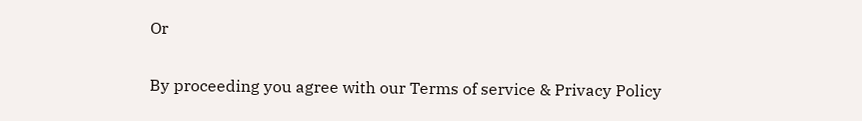Or

By proceeding you agree with our Terms of service & Privacy Policy